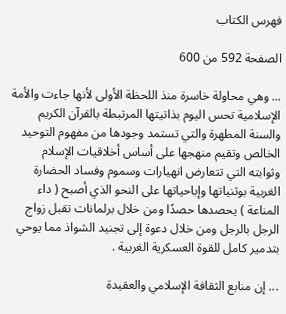فهرس الكتاب

الصفحة 592 من 600

... وهي محاولة خاسرة منذ اللحظة الأولى لأنها جاءت والأمة الإسلامية تحس اليوم بذاتيتها المرتبطة بالقرآن الكريم والسنة المطهرة والتي تستمد وجودها من مفهوم التوحيد الخالص وتقيم منهجها على أساس أخلاقيات الإسلام وثوابته التي تتعارض انهيارات وسموم وفساد الحضارة الغربية بوثنياتها وإباحياتها على النحو الذي أصبح ( داء المناعة ) يحصدها حصدًا ومن خلال برلمانات تقبل زواج الرجل بالرجل ومن خلال دعوة إلى تجنيد الشواذ مما يوحي بتدمير كامل للقوة العسكرية الغربية .

... إن منابع الثقافة الإسلامي والعقيدة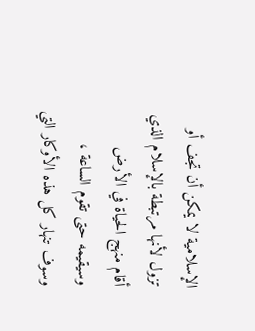الإسلامية لا يمكن أن تجف أو تزول لأنها مرتبطة بالإسلام الذي أقام منهج الحياة في الأرض وسيقيمه حتى تقوم الساعة ، وسوف تنهار كل هذه الأوكار التي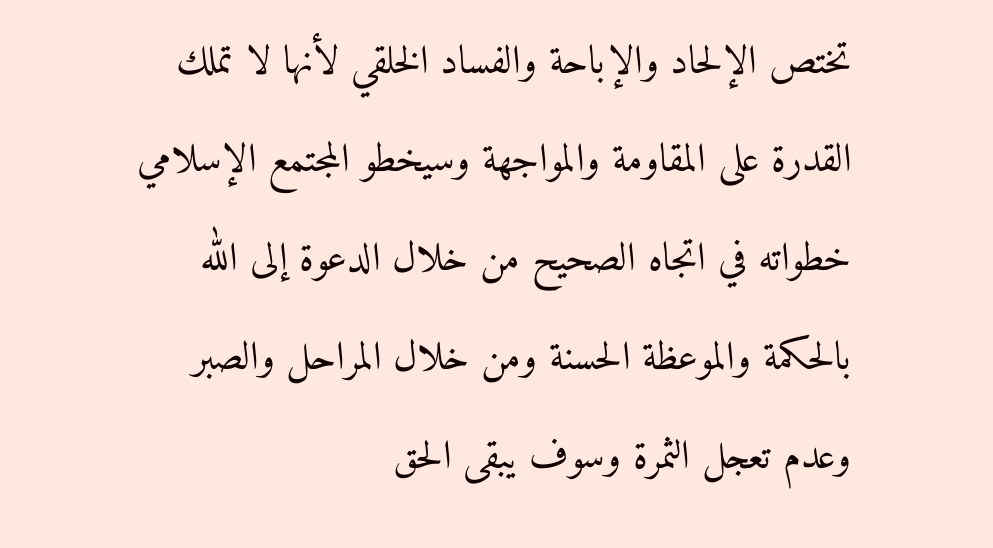تختص الإلحاد والإباحة والفساد الخلقي لأنها لا تملك القدرة على المقاومة والمواجهة وسيخطو المجتمع الإسلامي خطواته في اتجاه الصحيح من خلال الدعوة إلى الله بالحكمة والموعظة الحسنة ومن خلال المراحل والصبر وعدم تعجل الثمرة وسوف يبقى الحق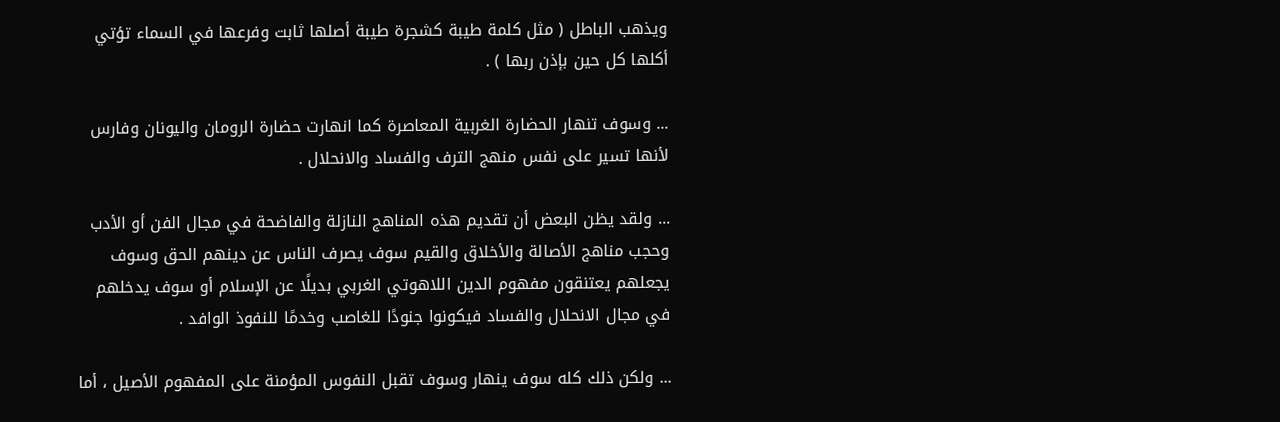ويذهب الباطل ( مثل كلمة طيبة كشجرة طيبة أصلها ثابت وفرعها في السماء تؤتي أكلها كل حين بإذن ربها ) .

... وسوف تنهار الحضارة الغربية المعاصرة كما انهارت حضارة الرومان واليونان وفارس لأنها تسير على نفس منهج الترف والفساد والانحلال .

... ولقد يظن البعض أن تقديم هذه المناهج النازلة والفاضحة في مجال الفن أو الأدب وحجب مناهج الأصالة والأخلاق والقيم سوف يصرف الناس عن دينهم الحق وسوف يجعلهم يعتنقون مفهوم الدين اللاهوتي الغربي بديلًا عن الإسلام أو سوف يدخلهم في مجال الانحلال والفساد فيكونوا جنودًا للغاصب وخدمًا للنفوذ الوافد .

... ولكن ذلك كله سوف ينهار وسوف تقبل النفوس المؤمنة على المفهوم الأصيل ، أما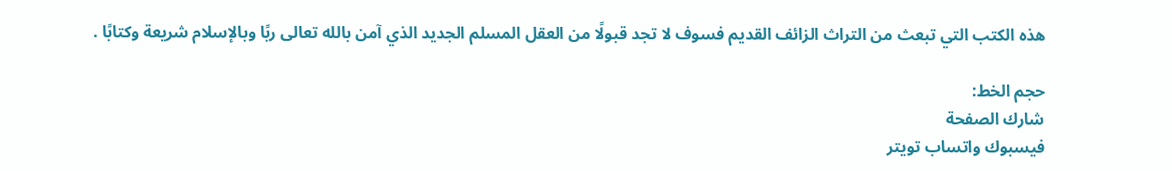هذه الكتب التي تبعث من التراث الزائف القديم فسوف لا تجد قبولًا من العقل المسلم الجديد الذي آمن بالله تعالى ربًا وبالإسلام شريعة وكتابًا .

حجم الخط:
شارك الصفحة
فيسبوك واتساب تويتر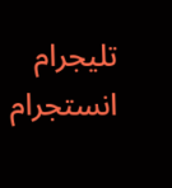تليجرام انستجرام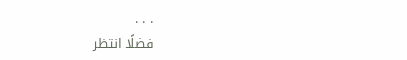. . .
فضلًا انتظر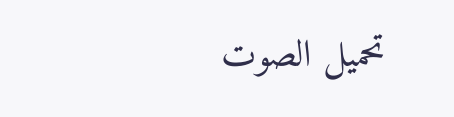تحميل الصوت